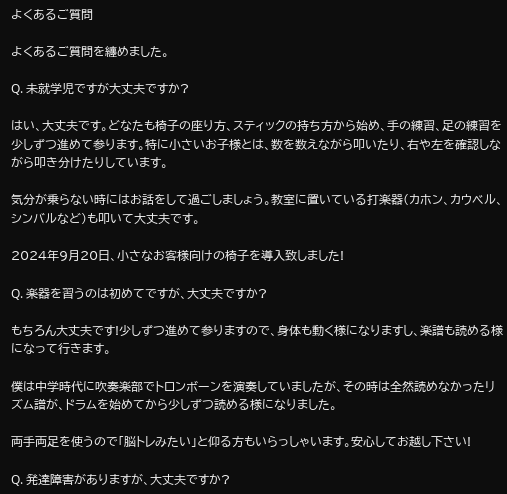よくあるご質問

よくあるご質問を纏めました。

Q. 未就学児ですが大丈夫ですか?

はい、大丈夫です。どなたも椅子の座り方、スティックの持ち方から始め、手の練習、足の練習を少しずつ進めて参ります。特に小さいお子様とは、数を数えながら叩いたり、右や左を確認しながら叩き分けたりしています。

気分が乗らない時にはお話をして過ごしましょう。教室に置いている打楽器(カホン、カウベル、シンバルなど)も叩いて大丈夫です。

2024年9月20日、小さなお客様向けの椅子を導入致しました!

Q. 楽器を習うのは初めてですが、大丈夫ですか?

もちろん大丈夫です!少しずつ進めて参りますので、身体も動く様になりますし、楽譜も読める様になって行きます。

僕は中学時代に吹奏楽部でトロンボーンを演奏していましたが、その時は全然読めなかったリズム譜が、ドラムを始めてから少しずつ読める様になりました。

両手両足を使うので「脳トレみたい」と仰る方もいらっしゃいます。安心してお越し下さい!

Q. 発達障害がありますが、大丈夫ですか?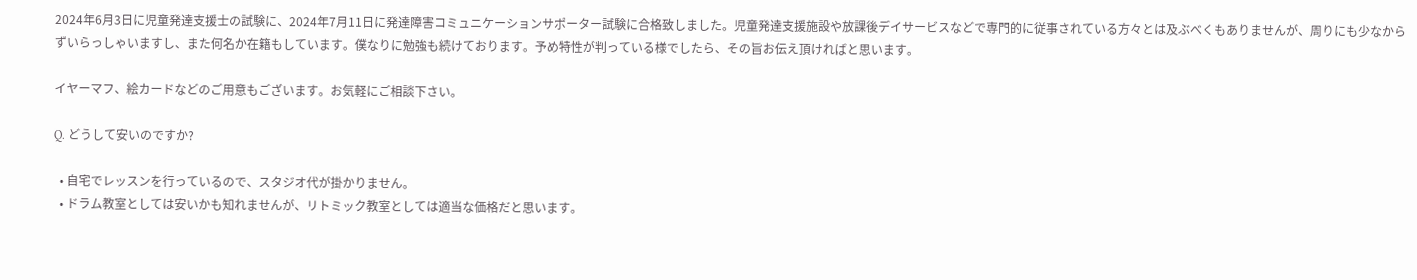2024年6月3日に児童発達支援士の試験に、2024年7月11日に発達障害コミュニケーションサポーター試験に合格致しました。児童発達支援施設や放課後デイサービスなどで専門的に従事されている方々とは及ぶべくもありませんが、周りにも少なからずいらっしゃいますし、また何名か在籍もしています。僕なりに勉強も続けております。予め特性が判っている様でしたら、その旨お伝え頂ければと思います。

イヤーマフ、絵カードなどのご用意もございます。お気軽にご相談下さい。

Q. どうして安いのですか?

  • 自宅でレッスンを行っているので、スタジオ代が掛かりません。
  • ドラム教室としては安いかも知れませんが、リトミック教室としては適当な価格だと思います。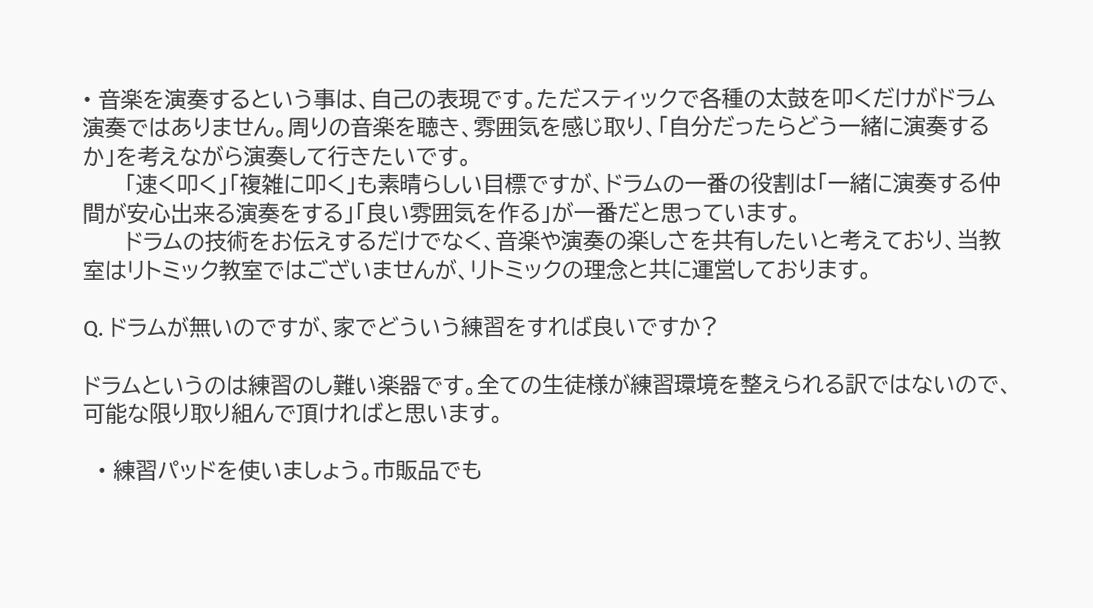• 音楽を演奏するという事は、自己の表現です。ただスティックで各種の太鼓を叩くだけがドラム演奏ではありません。周りの音楽を聴き、雰囲気を感じ取り、「自分だったらどう一緒に演奏するか」を考えながら演奏して行きたいです。
      「速く叩く」「複雑に叩く」も素晴らしい目標ですが、ドラムの一番の役割は「一緒に演奏する仲間が安心出来る演奏をする」「良い雰囲気を作る」が一番だと思っています。
      ドラムの技術をお伝えするだけでなく、音楽や演奏の楽しさを共有したいと考えており、当教室はリトミック教室ではございませんが、リトミックの理念と共に運営しております。

Q. ドラムが無いのですが、家でどういう練習をすれば良いですか?

ドラムというのは練習のし難い楽器です。全ての生徒様が練習環境を整えられる訳ではないので、可能な限り取り組んで頂ければと思います。

  • 練習パッドを使いましょう。市販品でも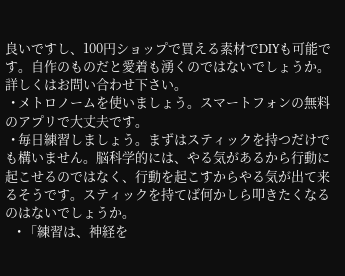良いですし、100円ショップで買える素材でDIYも可能です。自作のものだと愛着も湧くのではないでしょうか。詳しくはお問い合わせ下さい。
  • メトロノームを使いましょう。スマートフォンの無料のアプリで大丈夫です。
  • 毎日練習しましょう。まずはスティックを持つだけでも構いません。脳科学的には、やる気があるから行動に起こせるのではなく、行動を起こすからやる気が出て来るそうです。スティックを持てば何かしら叩きたくなるのはないでしょうか。
    • 「練習は、神経を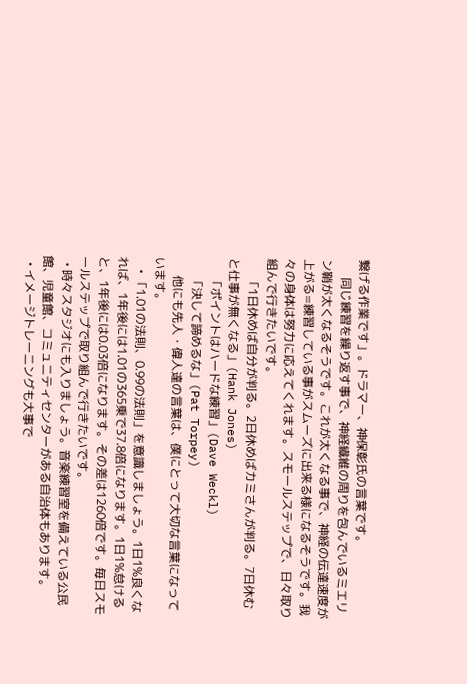繋げる作業です」。ドラマー、神保彰氏の言葉です。
      同じ練習を繰り返す事で、神経繊維の周りを包んでいるミエリン鞘が太くなるそうです。これが太くなる事で、神経の伝達速度が上がる=練習している事がスムーズに出来る様になるそうです。我々の身体は努力に応えてくれます。スモールステップで、日々取り組んで行きたいです。
      「1日休めば自分が判る。2日休めばカミさんが判る。7日休むと仕事が無くなる」(Hank Jones)
      「ポイントはハードな練習」(Dave Weckl)
      「決して諦めるな」(Pat Torpey)
      他にも先人・偉人達の言葉は、僕にとって大切な言葉になっています。
    • 「1.01の法則、0.99の法則」を意識しましょう。1日1%良くなれば、1年後には1.01の365乗で37.8倍になります。1日1%怠けると、1年後には0.03倍になります。その差は1260倍です。毎日スモールステップで取り組んで行きたいです。
  • 時々スタジオにも入りましょう。音楽練習室を備えている公民館、児童館、コミュニティセンターがある自治体もあります。
  • イメージトレーニングも大事で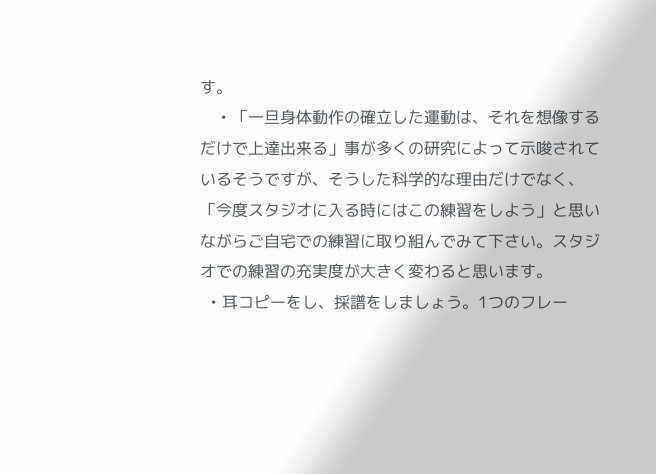す。
    • 「一旦身体動作の確立した運動は、それを想像するだけで上達出来る」事が多くの研究によって示唆されているそうですが、そうした科学的な理由だけでなく、「今度スタジオに入る時にはこの練習をしよう」と思いながらご自宅での練習に取り組んでみて下さい。スタジオでの練習の充実度が大きく変わると思います。
  • 耳コピーをし、採譜をしましょう。1つのフレー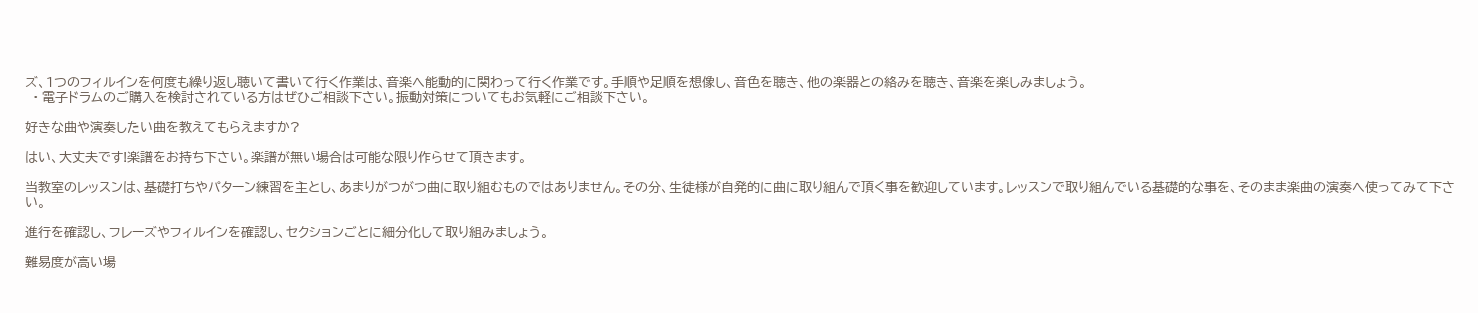ズ、1つのフィルインを何度も繰り返し聴いて書いて行く作業は、音楽へ能動的に関わって行く作業です。手順や足順を想像し、音色を聴き、他の楽器との絡みを聴き、音楽を楽しみましょう。
  • 電子ドラムのご購入を検討されている方はぜひご相談下さい。振動対策についてもお気軽にご相談下さい。

好きな曲や演奏したい曲を教えてもらえますか?

はい、大丈夫です!楽譜をお持ち下さい。楽譜が無い場合は可能な限り作らせて頂きます。

当教室のレッスンは、基礎打ちやパターン練習を主とし、あまりがつがつ曲に取り組むものではありません。その分、生徒様が自発的に曲に取り組んで頂く事を歓迎しています。レッスンで取り組んでいる基礎的な事を、そのまま楽曲の演奏へ使ってみて下さい。

進行を確認し、フレーズやフィルインを確認し、セクションごとに細分化して取り組みましょう。

難易度が高い場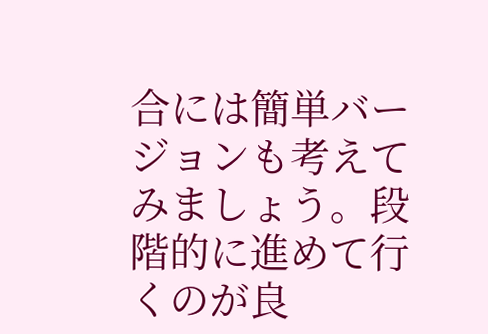合には簡単バージョンも考えてみましょう。段階的に進めて行くのが良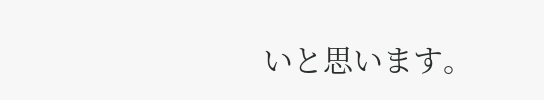いと思います。